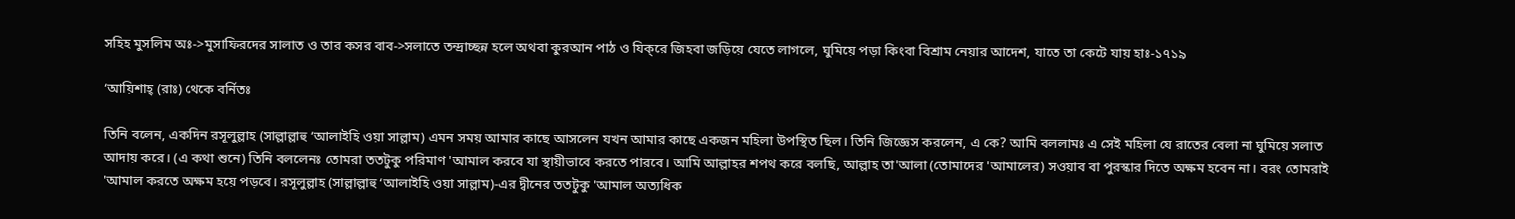সহিহ মুসলিম অঃ->মুসাফিরদের সালাত ও তার কসর বাব->সলাতে তন্দ্রাচ্ছন্ন হলে অথবা কুরআন পাঠ ও যিক্‌রে জিহবা জড়িয়ে যেতে লাগলে, ঘুমিয়ে পড়া কিংবা বিশ্রাম নেয়ার আদেশ, যাতে তা কেটে যায় হাঃ-১৭১৯

‘আয়িশাহ্‌ (রাঃ) থেকে বর্নিতঃ

তিনি বলেন, একদিন রসূলুল্লাহ (সাল্লাল্লাহু ‘আলাইহি ওয়া সাল্লাম) এমন সময় আমার কাছে আসলেন যখন আমার কাছে একজন মহিলা উপস্থিত ছিল। তিনি জিজ্ঞেস করলেন, এ কে? আমি বললামঃ এ সেই মহিলা যে রাতের বেলা না ঘুমিয়ে সলাত আদায় করে। (এ কথা শুনে) তিনি বললেনঃ তোমরা ততটুকু পরিমাণ 'আমাল করবে যা স্থায়ীভাবে করতে পারবে। আমি আল্লাহর শপথ করে বলছি, আল্লাহ তা'আলা (তোমাদের 'আমালের) সওয়াব বা পুরস্কার দিতে অক্ষম হবেন না। বরং তোমরাই 'আমাল করতে অক্ষম হয়ে পড়বে। রসূলুল্লাহ (সাল্লাল্লাহু ‘আলাইহি ওয়া সাল্লাম)-এর দ্বীনের ততটুকু 'আমাল অত্যধিক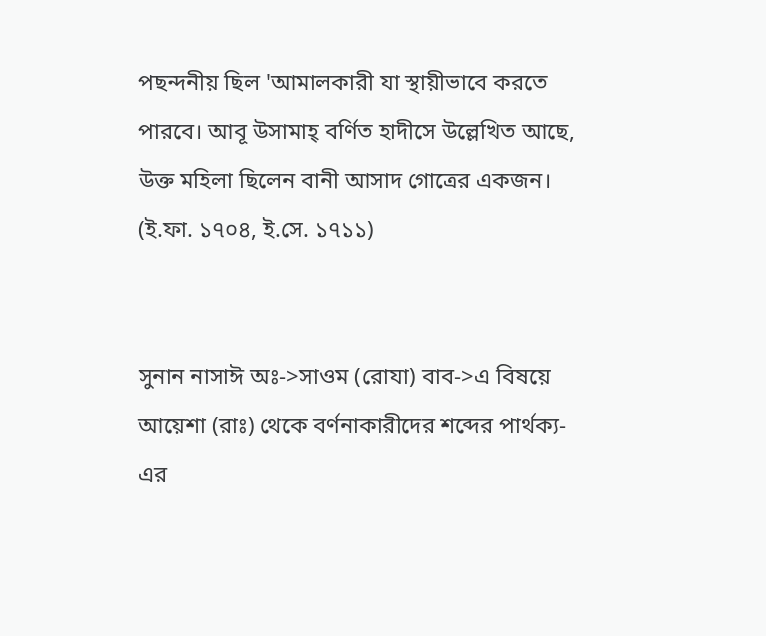পছন্দনীয় ছিল 'আমালকারী যা স্থায়ীভাবে করতে পারবে। আবূ উসামাহ্ বর্ণিত হাদীসে উল্লেখিত আছে, উক্ত মহিলা ছিলেন বানী আসাদ গোত্রের একজন। (ই.ফা. ১৭০৪, ই.সে. ১৭১১)


সুনান নাসাঈ অঃ->সাওম (রোযা) বাব->এ বিষয়ে আয়েশা (রাঃ) থেকে বর্ণনাকারীদের শব্দের পার্থক্য-এর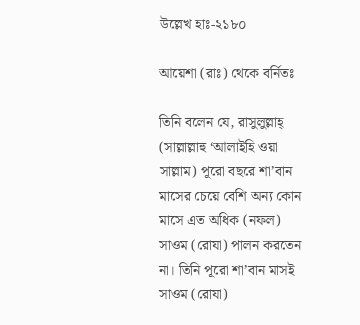উল্লেখ হাঃ-২১৮০

আয়েশা (রাঃ) থেকে বর্নিতঃ

তিনি বলেন যে, রাসুলুল্লাহ্‌ (সাল্লাল্লাহু ‘আলাইহি ওয়া সাল্লাম) পূরো বছরে শা’বান মাসের চেয়ে বেশি অন্য কোন মাসে এত অধিক (নফল) সাওম (রোযা) পালন করতেন না। তিনি পূরো শা’বান মাসই সাওম (রোযা)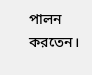পালন করতেন।